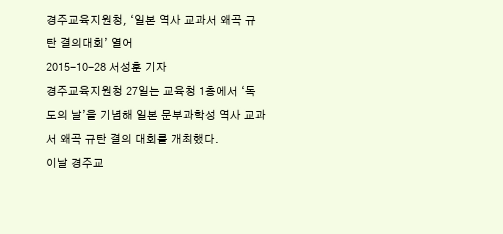경주교육지원청, ‘일본 역사 교과서 왜곡 규탄 결의대회’ 열어
2015-10-28 서성훈 기자
경주교육지원청 27일는 교육청 1층에서 ‘독도의 날’을 기념해 일본 문부과학성 역사 교과서 왜곡 규탄 결의 대회를 개최했다.
이날 경주교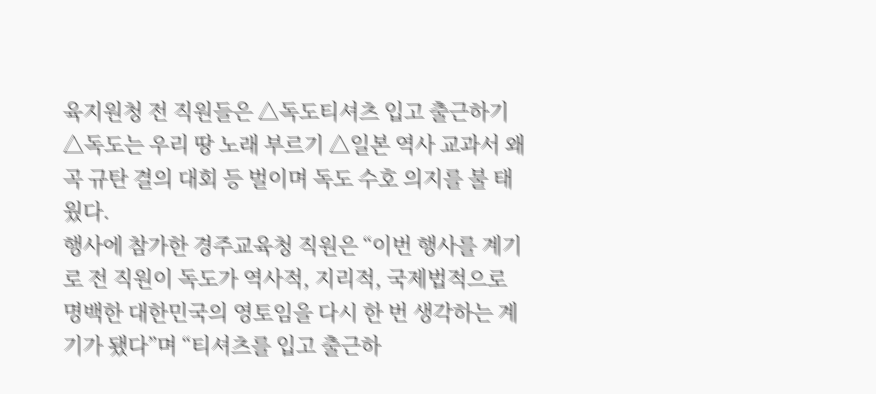육지원청 전 직원들은 △독도티셔츠 입고 출근하기 △독도는 우리 땅 노래 부르기 △일본 역사 교과서 왜곡 규탄 결의 대회 등 벌이며 독도 수호 의지를 불 태웠다.
행사에 참가한 경주교육청 직원은 “이번 행사를 계기로 전 직원이 독도가 역사적, 지리적, 국제법적으로 명백한 대한민국의 영토임을 다시 한 번 생각하는 계기가 됐다”며 “티셔츠를 입고 출근하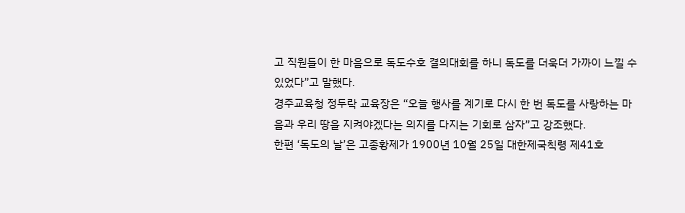고 직원들이 한 마음으로 독도수호 결의대회를 하니 독도를 더욱더 가까이 느낄 수 있었다”고 말했다.
경주교육청 정두락 교육장은 “오늘 행사를 계기로 다시 한 번 독도를 사랑하는 마음과 우리 땅을 지켜야겠다는 의지를 다지는 기회로 삼자”고 강조했다.
한편 ‘독도의 날’은 고종황제가 1900년 10월 25일 대한제국칙령 제41호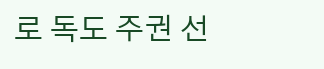로 독도 주권 선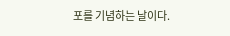포를 기념하는 날이다.